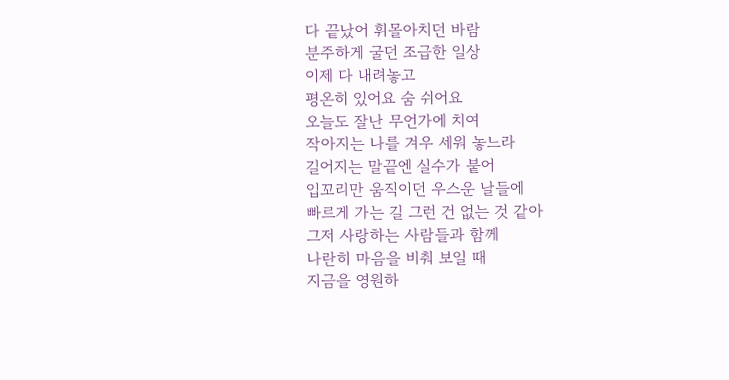다 끝났어 휘몰아치던 바람
분주하게 굴던 조급한 일상
이제 다 내려놓고
평온히 있어요 숨 쉬어요
오늘도 잘난 무언가에 치여
작아지는 나를 겨우 세워 놓느라
길어지는 말끝엔 실수가 붙어
입꼬리만 움직이던 우스운 날들에
빠르게 가는 길 그런 건 없는 것 같아
그저 사랑하는 사람들과 함께
나란히 마음을 비춰 보일 때
지금을 영원하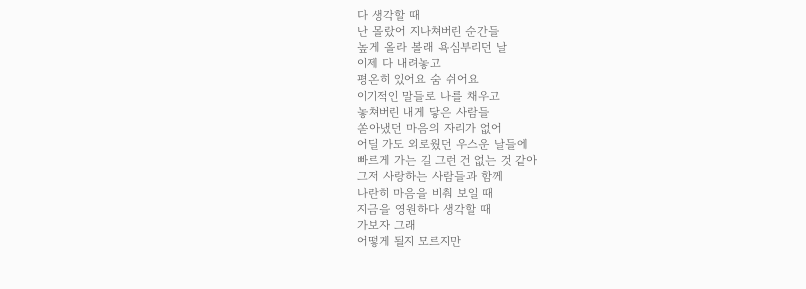다 생각할 때
난 몰랐어 지나쳐버린 순간들
높게 올라 볼래 욕심부리던 날
이제 다 내려놓고
평온히 있어요 숨 쉬어요
이기적인 말들로 나를 채우고
놓쳐버린 내게 닿은 사람들
쏟아냈던 마음의 자리가 없어
어딜 가도 외로웠던 우스운 날들에
빠르게 가는 길 그런 건 없는 것 같아
그저 사랑하는 사람들과 함께
나란히 마음을 비춰 보일 때
지금을 영원하다 생각할 때
가보자 그래
어떻게 될지 모르지만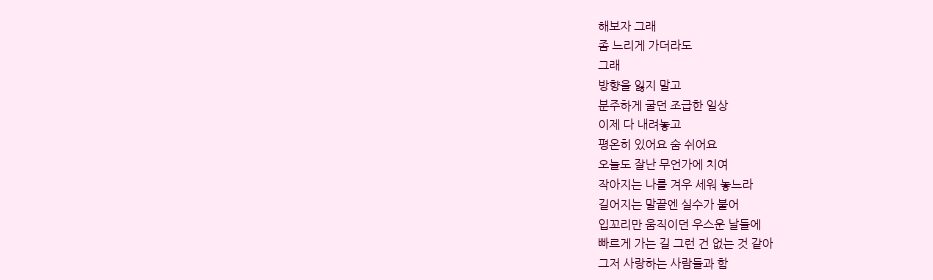해보자 그래
좀 느리게 가더라도
그래
방향을 잃지 말고
분주하게 굴던 조급한 일상
이제 다 내려놓고
평온히 있어요 숨 쉬어요
오늘도 잘난 무언가에 치여
작아지는 나를 겨우 세워 놓느라
길어지는 말끝엔 실수가 붙어
입꼬리만 움직이던 우스운 날들에
빠르게 가는 길 그런 건 없는 것 같아
그저 사랑하는 사람들과 함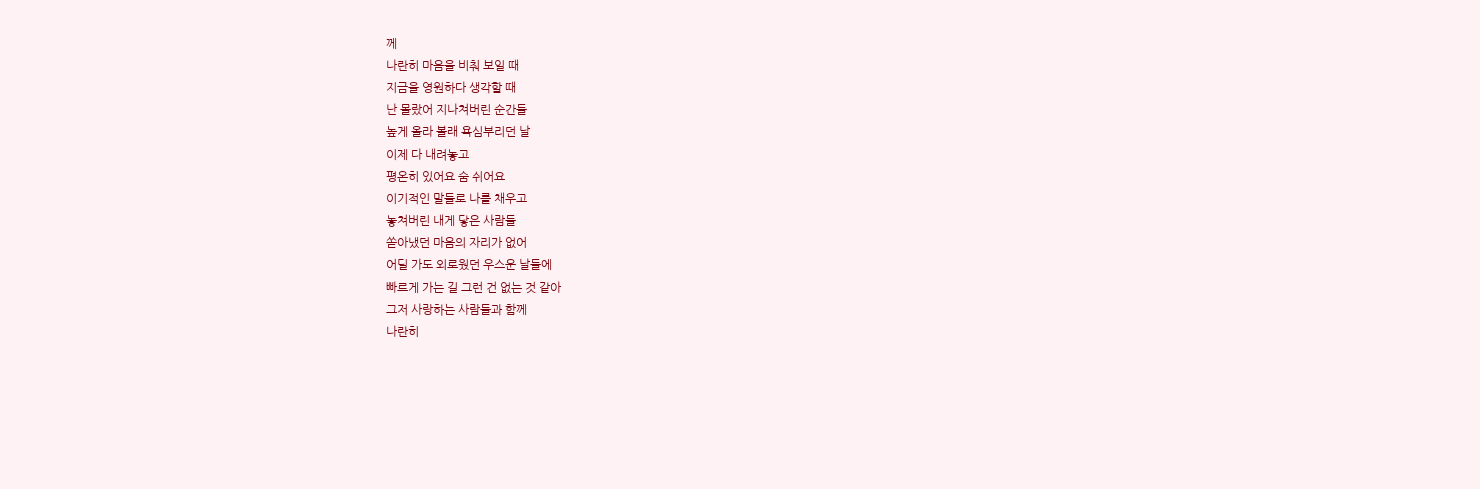께
나란히 마음을 비춰 보일 때
지금을 영원하다 생각할 때
난 몰랐어 지나쳐버린 순간들
높게 올라 볼래 욕심부리던 날
이제 다 내려놓고
평온히 있어요 숨 쉬어요
이기적인 말들로 나를 채우고
놓쳐버린 내게 닿은 사람들
쏟아냈던 마음의 자리가 없어
어딜 가도 외로웠던 우스운 날들에
빠르게 가는 길 그런 건 없는 것 같아
그저 사랑하는 사람들과 함께
나란히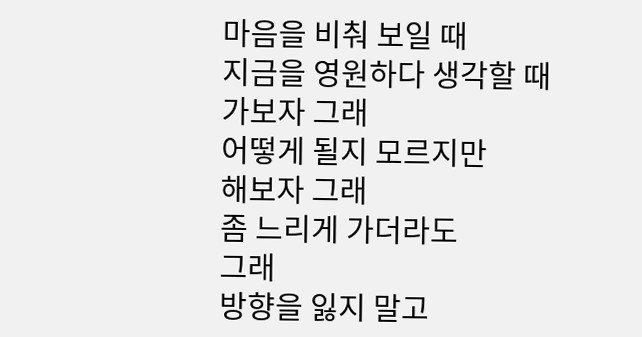마음을 비춰 보일 때
지금을 영원하다 생각할 때
가보자 그래
어떻게 될지 모르지만
해보자 그래
좀 느리게 가더라도
그래
방향을 잃지 말고